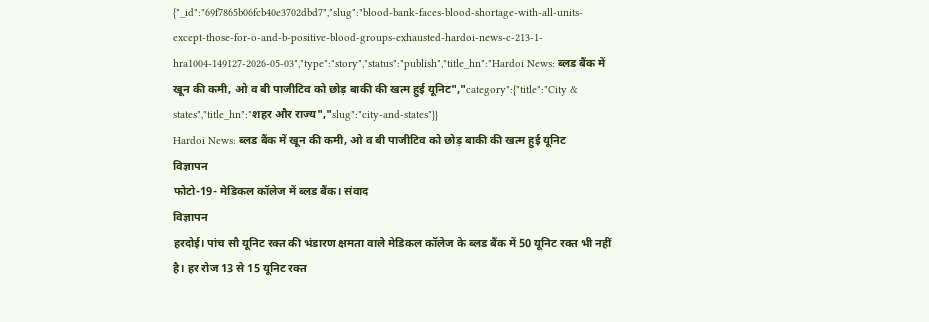{"_id":"69f7865b06fcb40e3702dbd7","slug":"blood-bank-faces-blood-shortage-with-all-units-except-those-for-o-and-b-positive-blood-groups-exhausted-hardoi-news-c-213-1-hra1004-149127-2026-05-03","type":"story","status":"publish","title_hn":"Hardoi News: ब्लड बैंक में खून की कमी, ओ व बी पाजीटिव को छोड़ बाकी की खत्म हुई यूनिट","category":{"title":"City & states","title_hn":"शहर और राज्य","slug":"city-and-states"}}
Hardoi News: ब्लड बैंक में खून की कमी, ओ व बी पाजीटिव को छोड़ बाकी की खत्म हुई यूनिट
विज्ञापन
फोटो-19- मेडिकल कॉलेज में ब्लड बैंक। संवाद
विज्ञापन
हरदोई। पांच सौ यूनिट रक्त की भंडारण क्षमता वाले मेडिकल कॉलेज के ब्लड बैंक में 50 यूनिट रक्त भी नहीं है। हर रोज 13 से 15 यूनिट रक्त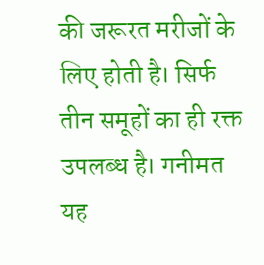की जरूरत मरीजों के लिए होती है। सिर्फ तीन समूहों का ही रक्त उपलब्ध है। गनीमत यह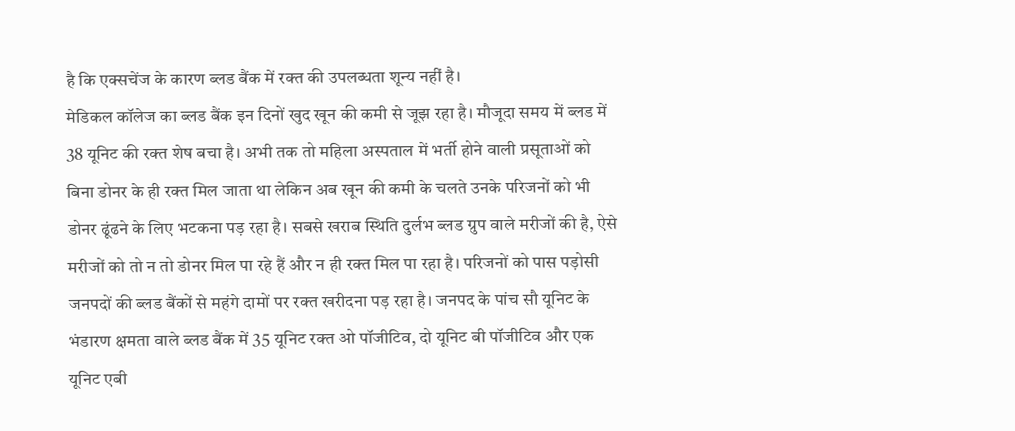है कि एक्सचेंज के कारण ब्लड बैंक में रक्त की उपलब्धता शून्य नहीं है।
मेडिकल कॉलेज का ब्लड बैंक इन दिनों खुद खून की कमी से जूझ रहा है। मौजूदा समय में ब्लड में 38 यूनिट की रक्त शेष बचा है। अभी तक तो महिला अस्पताल में भर्ती होने वाली प्रसूताओं को बिना डोनर के ही रक्त मिल जाता था लेकिन अब खून की कमी के चलते उनके परिजनों को भी डोनर ढूंढने के लिए भटकना पड़ रहा है। सबसे खराब स्थिति दुर्लभ ब्लड ग्रुप वाले मरीजों की है, ऐसे मरीजों को तो न तो डोनर मिल पा रहे हैं और न ही रक्त मिल पा रहा है। परिजनों को पास पड़ोसी जनपदों की ब्लड बैंकों से महंगे दामों पर रक्त खरीदना पड़ रहा है। जनपद के पांच सौ यूनिट के भंडारण क्षमता वाले ब्लड बैंक में 35 यूनिट रक्त ओ पॉजीटिव, दो यूनिट बी पॉजीटिव और एक यूनिट एबी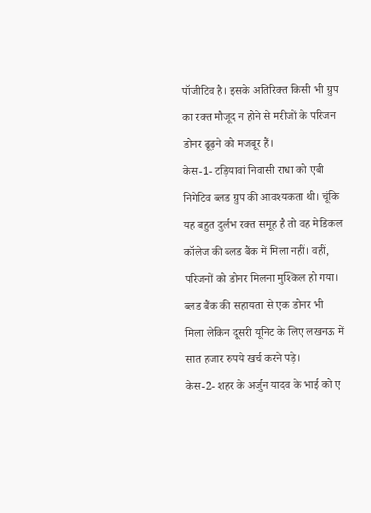पॉजीटिव है। इसके अतिरिक्त किसी भी ग्रुप का रक्त मौजूद न होने से मरीजों के परिजन डोनर ढूढ़ने को मजबूर हैं।
केस-1- टड़ियावां निवासी राधा को एबी निगेटिव ब्लड ग्रुप की आवश्यकता थी। चूंकि यह बहुत दुर्लभ रक्त समूह है तो वह मेडिकल कॉलेज की ब्लड बैंक में मिला नहीं। वहीं, परिजनों को डोनर मिलना मुश्किल हो गया। ब्लड बैंक की सहायता से एक डोनर भी मिला लेकिन दूसरी यूनिट के लिए लखनऊ में सात हजार रुपये खर्च करने पड़े।
केस-2- शहर के अर्जुन यादव के भाई को ए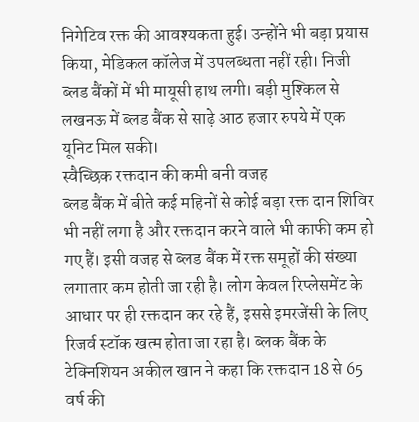निगेटिव रक्त की आवश्यकता हुई। उन्होंने भी बड़ा प्रयास किया, मेडिकल कॉलेज में उपलब्धता नहीं रही। निजी ब्लड बैंकों में भी मायूसी हाथ लगी। बड़ी मुश्किल से लखनऊ में ब्लड बैंक से साढ़े आठ हजार रुपये में एक यूनिट मिल सकी।
स्वैच्छिक रक्तदान की कमी बनी वजह
ब्लड बैंक में बीते कई महिनों से कोई बड़ा रक्त दान शिविर भी नहीं लगा है और रक्तदान करने वाले भी काफी कम हो गए हैं। इसी वजह से ब्लड बैंक में रक्त समूहों की संख्या लगातार कम होती जा रही है। लोग केवल रिप्लेसमेंट के आधार पर ही रक्तदान कर रहे हैं, इससे इमरजेंसी के लिए रिजर्व स्टॉक खत्म होता जा रहा है। ब्लक बैंक के टेक्निशियन अकील खान ने कहा कि रक्तदान 18 से 65 वर्ष की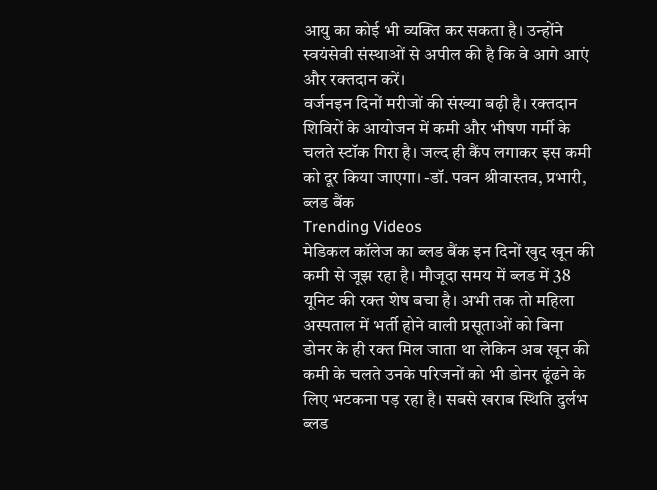आयु का कोई भी व्यक्ति कर सकता है। उन्होंने स्वयंसेवी संस्थाओं से अपील की है कि वे आगे आएं और रक्तदान करें।
वर्जनइन दिनों मरीजों की संख्या बढ़ी है। रक्तदान शिविरों के आयोजन में कमी और भीषण गर्मी के चलते स्टॉक गिरा है। जल्द ही कैंप लगाकर इस कमी को दूर किया जाएगा। -डॉ. पवन श्रीवास्तव, प्रभारी, ब्लड बैंक
Trending Videos
मेडिकल कॉलेज का ब्लड बैंक इन दिनों खुद खून की कमी से जूझ रहा है। मौजूदा समय में ब्लड में 38 यूनिट की रक्त शेष बचा है। अभी तक तो महिला अस्पताल में भर्ती होने वाली प्रसूताओं को बिना डोनर के ही रक्त मिल जाता था लेकिन अब खून की कमी के चलते उनके परिजनों को भी डोनर ढूंढने के लिए भटकना पड़ रहा है। सबसे खराब स्थिति दुर्लभ ब्लड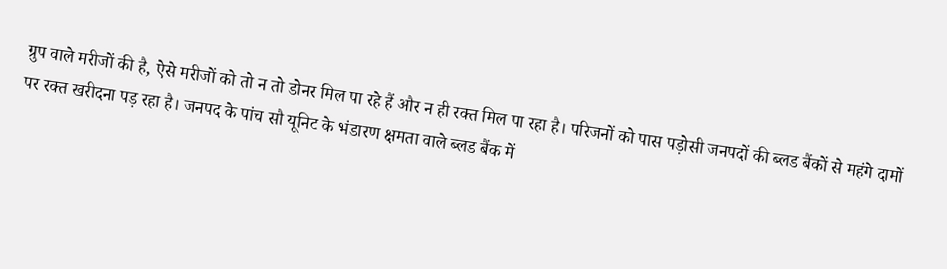ग्रुप वाले मरीजों की है, ऐसे मरीजों को तो न तो डोनर मिल पा रहे हैं और न ही रक्त मिल पा रहा है। परिजनों को पास पड़ोसी जनपदों की ब्लड बैंकों से महंगे दामों पर रक्त खरीदना पड़ रहा है। जनपद के पांच सौ यूनिट के भंडारण क्षमता वाले ब्लड बैंक में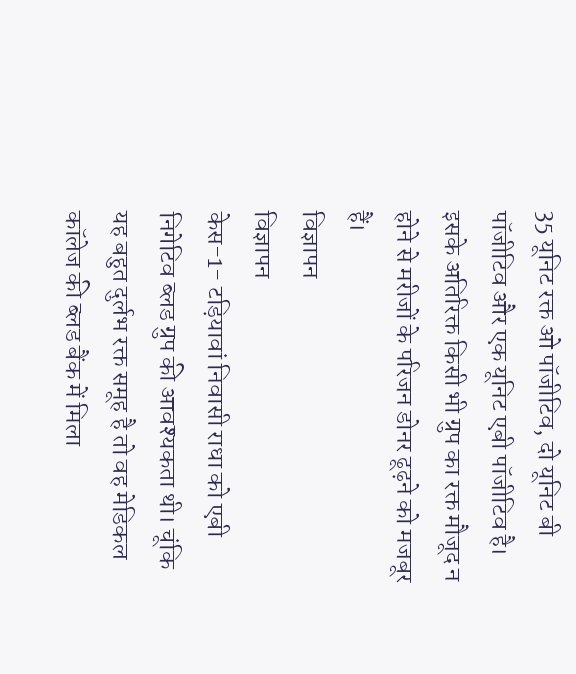35 यूनिट रक्त ओ पॉजीटिव, दो यूनिट बी पॉजीटिव और एक यूनिट एबी पॉजीटिव है। इसके अतिरिक्त किसी भी ग्रुप का रक्त मौजूद न होने से मरीजों के परिजन डोनर ढूढ़ने को मजबूर हैं।
विज्ञापन
विज्ञापन
केस-1- टड़ियावां निवासी राधा को एबी निगेटिव ब्लड ग्रुप की आवश्यकता थी। चूंकि यह बहुत दुर्लभ रक्त समूह है तो वह मेडिकल कॉलेज की ब्लड बैंक में मिला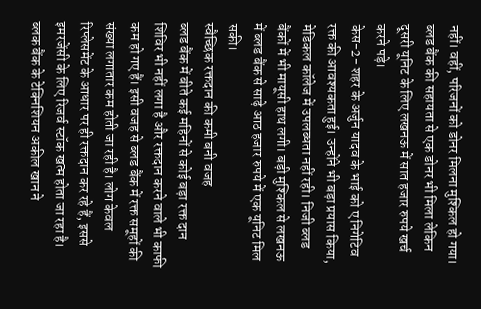नहीं। वहीं, परिजनों को डोनर मिलना मुश्किल हो गया। ब्लड बैंक की सहायता से एक डोनर भी मिला लेकिन दूसरी यूनिट के लिए लखनऊ में सात हजार रुपये खर्च करने पड़े।
केस-2- शहर के अर्जुन यादव के भाई को ए निगेटिव रक्त की आवश्यकता हुई। उन्होंने भी बड़ा प्रयास किया, मेडिकल कॉलेज में उपलब्धता नहीं रही। निजी ब्लड बैंकों में भी मायूसी हाथ लगी। बड़ी मुश्किल से लखनऊ में ब्लड बैंक से साढ़े आठ हजार रुपये में एक यूनिट मिल सकी।
स्वैच्छिक रक्तदान की कमी बनी वजह
ब्लड बैंक में बीते कई महिनों से कोई बड़ा रक्त दान शिविर भी नहीं लगा है और रक्तदान करने वाले भी काफी कम हो गए हैं। इसी वजह से ब्लड बैंक में रक्त समूहों की संख्या लगातार कम होती जा रही है। लोग केवल रिप्लेसमेंट के आधार पर ही रक्तदान कर रहे हैं, इससे इमरजेंसी के लिए रिजर्व स्टॉक खत्म होता जा रहा है। ब्लक बैंक के टेक्निशियन अकील खान ने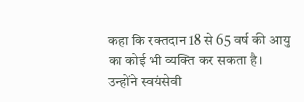कहा कि रक्तदान 18 से 65 वर्ष की आयु का कोई भी व्यक्ति कर सकता है। उन्होंने स्वयंसेवी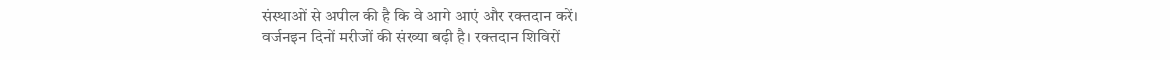संस्थाओं से अपील की है कि वे आगे आएं और रक्तदान करें।
वर्जनइन दिनों मरीजों की संख्या बढ़ी है। रक्तदान शिविरों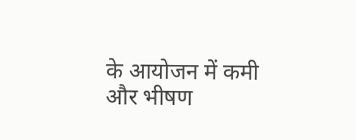के आयोजन में कमी और भीषण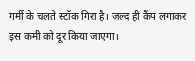गर्मी के चलते स्टॉक गिरा है। जल्द ही कैंप लगाकर इस कमी को दूर किया जाएगा।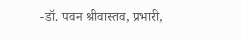-डॉ. पवन श्रीवास्तव, प्रभारी,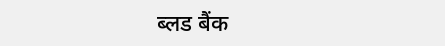ब्लड बैंक